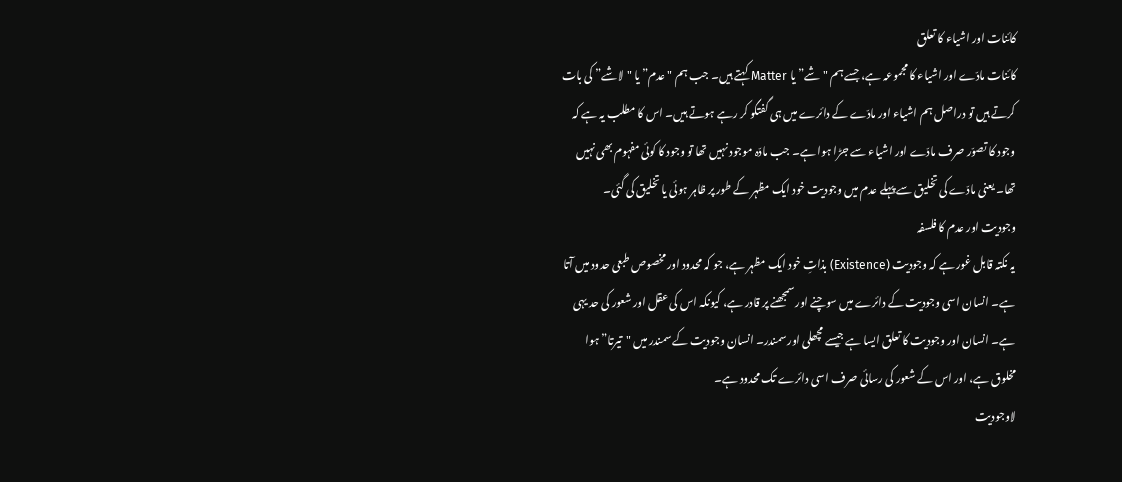کائنات اور اشیاء کا تعلق
کائنات مادّے اور اشیاء کا مجموعہ ہے، جسے ہم "شے” یا Matter کہتے ہیں۔ جب ہم "عدم” یا "لاشے” کی بات کرتے ہیں تو دراصل ہم اشیاء اور مادّے کے دائرے میں ہی گفتگو کر رہے ہوتے ہیں۔ اس کا مطلب یہ ہے کہ وجود کا تصوّر صرف مادّے اور اشیاء سے جڑا ہوا ہے۔ جب مادّہ موجود نہیں تھا تو وجود کا کوئی مفہوم بھی نہیں تھا۔ یعنی مادّے کی تخلیق سے پہلے عدم میں وجودیت خود ایک مظہر کے طور پر ظاہر ہوئی یا تخلیق کی گئی۔
وجودیت اور عدم کا فلسفہ
یہ نکتہ قابل غور ہے کہ وجودیت (Existence) بذاتِ خود ایک مظہر ہے، جو کہ محدود اور مخصوص طبعی حدود میں آتا ہے۔ انسان اسی وجودیت کے دائرے میں سوچنے اور سمجھنے پر قادر ہے، کیونکہ اس کی عقل اور شعور کی حد یہی ہے۔ انسان اور وجودیت کا تعلق ایسا ہے جیسے مچھلی اور سمندر۔ انسان وجودیت کے سمندر میں "تیرتا” ہوا مخلوق ہے، اور اس کے شعور کی رسائی صرف اسی دائرے تک محدود ہے۔
لاوجودیت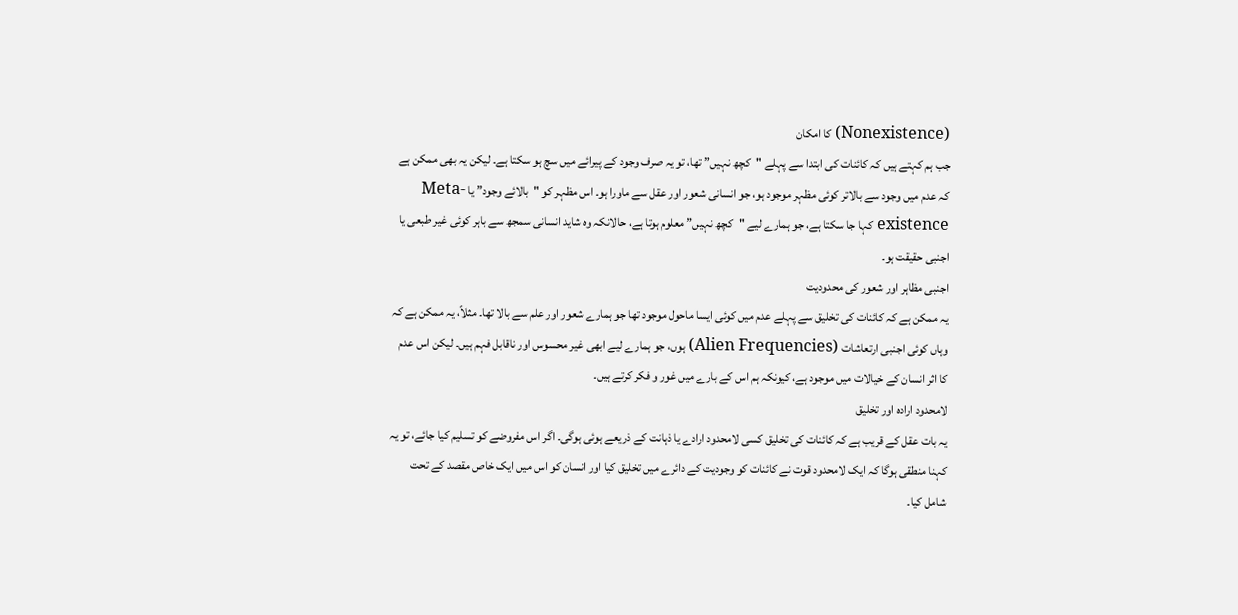(Nonexistence) کا امکان
جب ہم کہتے ہیں کہ کائنات کی ابتدا سے پہلے "کچھ نہیں” تھا، تو یہ صرف وجود کے پیرائے میں سچ ہو سکتا ہے۔ لیکن یہ بھی ممکن ہے کہ عدم میں وجود سے بالاتر کوئی مظہر موجود ہو، جو انسانی شعور اور عقل سے ماورا ہو۔ اس مظہر کو "بالائے وجود” یا Meta-existence کہا جا سکتا ہے، جو ہمارے لیے "کچھ نہیں” معلوم ہوتا ہے، حالانکہ وہ شاید انسانی سمجھ سے باہر کوئی غیر طبعی یا اجنبی حقیقت ہو۔
اجنبی مظاہر اور شعور کی محدودیت
یہ ممکن ہے کہ کائنات کی تخلیق سے پہلے عدم میں کوئی ایسا ماحول موجود تھا جو ہمارے شعور اور علم سے بالا تھا۔ مثلاً، یہ ممکن ہے کہ وہاں کوئی اجنبی ارتعاشات (Alien Frequencies) ہوں، جو ہمارے لیے ابھی غیر محسوس اور ناقابل فہم ہیں۔ لیکن اس عدم کا اثر انسان کے خیالات میں موجود ہے، کیونکہ ہم اس کے بارے میں غور و فکر کرتے ہیں۔
لامحدود ارادہ اور تخلیق
یہ بات عقل کے قریب ہے کہ کائنات کی تخلیق کسی لامحدود ارادے یا ذہانت کے ذریعے ہوئی ہوگی۔ اگر اس مفروضے کو تسلیم کیا جائے، تو یہ کہنا منطقی ہوگا کہ ایک لامحدود قوت نے کائنات کو وجودیت کے دائرے میں تخلیق کیا اور انسان کو اس میں ایک خاص مقصد کے تحت شامل کیا۔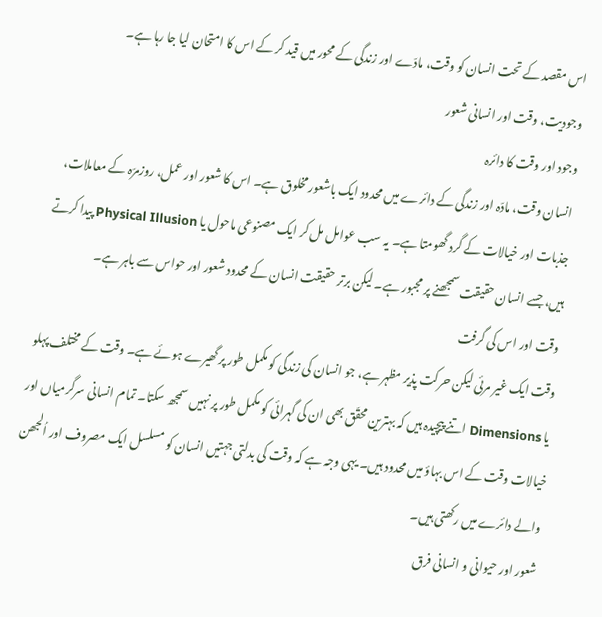اس مقصد کے تحت انسان کو وقت، مادّے اور زندگی کے محور میں قید کر کے اس کا امتحان لیا جا رہا ہے۔
وجودیت، وقت اور انسانی شعور
وجود اور وقت کا دائرہ
انسان وقت، مادّہ اور زندگی کے دائرے میں محدود ایک باشعور مخلوق ہے۔ اس کا شعور اور عمل، روزمرّہ کے معاملات، جذبات اور خیالات کے گرد گھومتا ہے۔ یہ سب عوامل مل کر ایک مصنوعی ماحول یا Physical Illusion پیدا کرتے ہیں، جسے انسان حقیقت سمجھنے پر مجبور ہے۔ لیکن برتر حقیقت انسان کے محدود شعور اور حواس سے باہر ہے۔
وقت اور اس کی گرفت
وقت ایک غیر مرئی لیکن حرکت پذیر مظہر ہے، جو انسان کی زندگی کو مکمل طور پر گھیرے ہوئے ہے۔ وقت کے مختلف پہلو یا Dimensions اتنے پیچیدہ ہیں کہ بہترین محقّق بھی ان کی گہرائی کو مکمل طور پر نہیں سمجھ سکتا۔ تمام انسانی سرگرمیاں اور خیالات وقت کے اس بہاؤ میں محدود ہیں۔ یہی وجہ ہے کہ وقت کی بدلتی جہتیں انسان کو مسلسل ایک مصروف اور اُلجھن والے دائرے میں رکھتی ہیں۔
شعور اور حیوانی و انسانی فرق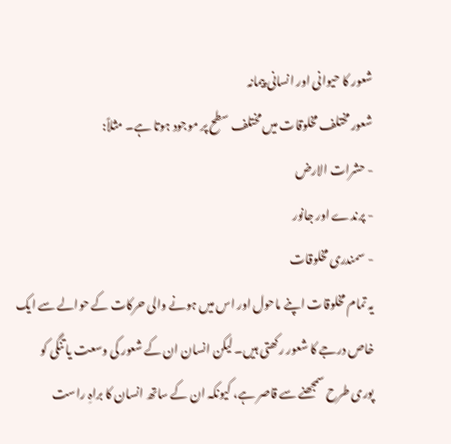شعور کا حیوانی اور انسانی پیمانہ
شعور مختلف مخلوقات میں مختلف سطح پر موجود ہوتا ہے۔ مثلاً:
- حشرات الارض
- پرندے اور جانور
- سمندری مخلوقات
یہ تمام مخلوقات اپنے ماحول اور اس میں ہونے والی حرکات کے حوالے سے ایک خاص درجے کا شعور رکھتی ہیں۔ لیکن انسان ان کے شعور کی وسعت یا تنگی کو پوری طرح سمجھنے سے قاصر ہے، کیونکہ ان کے ساتھ انسان کا براہِ راست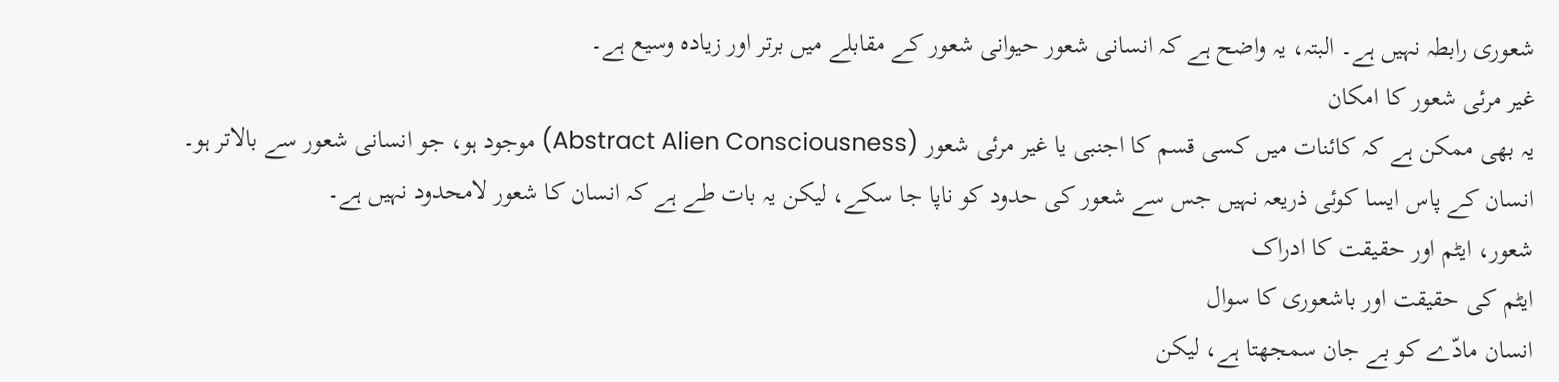شعوری رابطہ نہیں ہے۔ البتہ، یہ واضح ہے کہ انسانی شعور حیوانی شعور کے مقابلے میں برتر اور زیادہ وسیع ہے۔
غیر مرئی شعور کا امکان
یہ بھی ممکن ہے کہ کائنات میں کسی قسم کا اجنبی یا غیر مرئی شعور (Abstract Alien Consciousness) موجود ہو، جو انسانی شعور سے بالاتر ہو۔ انسان کے پاس ایسا کوئی ذریعہ نہیں جس سے شعور کی حدود کو ناپا جا سکے، لیکن یہ بات طے ہے کہ انسان کا شعور لامحدود نہیں ہے۔
شعور، ایٹم اور حقیقت کا ادراک
ایٹم کی حقیقت اور باشعوری کا سوال
انسان مادّے کو بے جان سمجھتا ہے، لیکن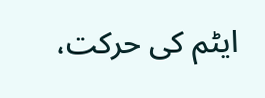ایٹم کی حرکت،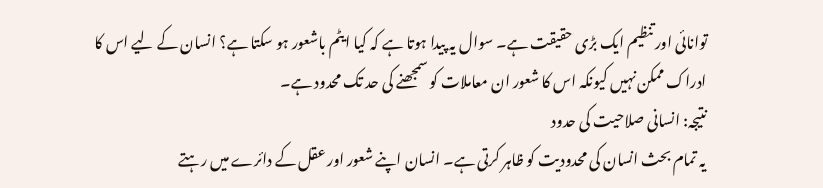توانائی اور تنظیم ایک بڑی حقیقت ہے۔ سوال یہ پیدا ہوتا ہے کہ کیا ایٹم باشعور ہو سکتا ہے؟ انسان کے لیے اس کا ادراک ممکن نہیں کیونکہ اس کا شعور ان معاملات کو سمجھنے کی حد تک محدود ہے۔
نتیجہ: انسانی صلاحیت کی حدود
یہ تمام بحث انسان کی محدودیت کو ظاہر کرتی ہے۔ انسان اپنے شعور اور عقل کے دائرے میں رہتے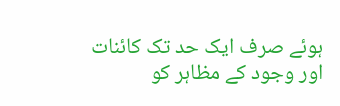ہوئے صرف ایک حد تک کائنات اور وجود کے مظاہر کو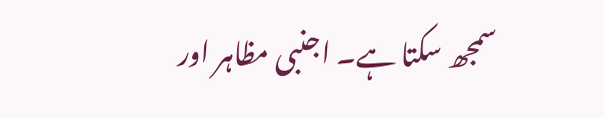سمجھ سکتا ہے۔ اجنبی مظاہر اور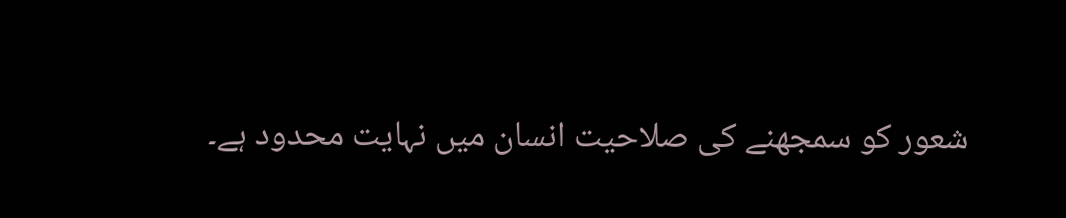شعور کو سمجھنے کی صلاحیت انسان میں نہایت محدود ہے۔